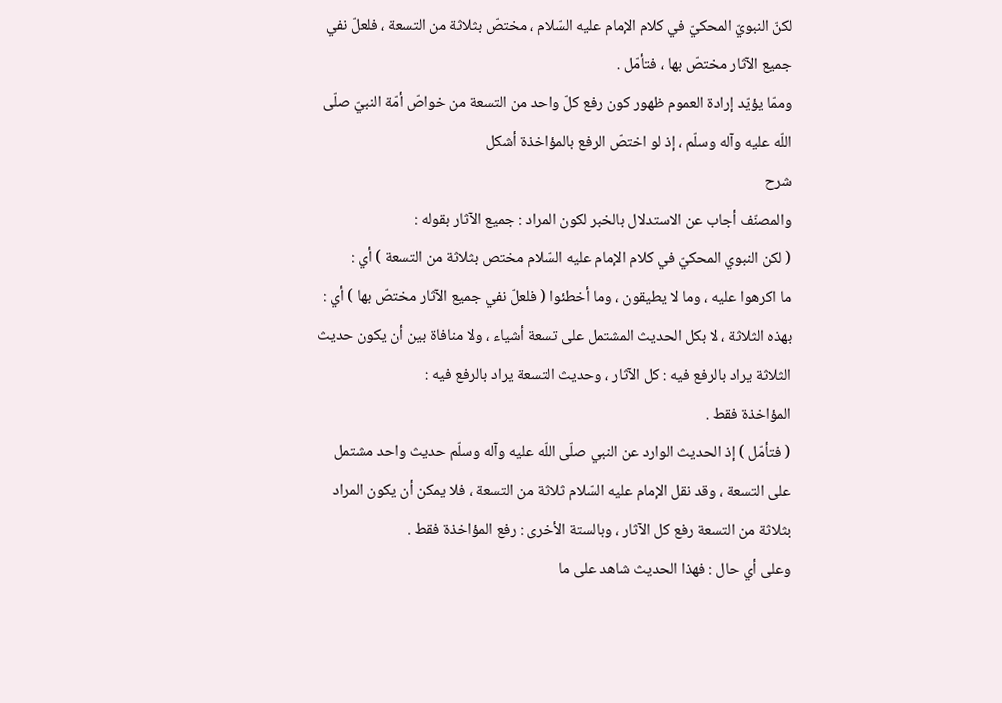لكنّ النبويّ المحكيّ في كلام الإمام عليه السّلام ، مختصّ بثلاثة من التسعة ، فلعلّ نفي جميع الآثار مختصّ بها ، فتأمّل .
وممّا يؤيّد إرادة العموم ظهور كون رفع كلّ واحد من التسعة من خواصّ أمّة النبيّ صلّى اللّه عليه وآله وسلّم ، إذ لو اختصّ الرفع بالمؤاخذة أشكل
شرح
والمصنّف أجاب عن الاستدلال بالخبر لكون المراد : جميع الآثار بقوله :
( لكن النبوي المحكيّ في كلام الإمام عليه السّلام مختص بثلاثة من التسعة ) أي :
ما اكرهوا عليه ، وما لا يطيقون ، وما أخطئوا ( فلعلّ نفي جميع الآثار مختصّ بها ) أي : بهذه الثلاثة ، لا بكل الحديث المشتمل على تسعة أشياء ، ولا منافاة بين أن يكون حديث الثلاثة يراد بالرفع فيه : كل الآثار ، وحديث التسعة يراد بالرفع فيه :
المؤاخذة فقط .
( فتأمّل ) إذ الحديث الوارد عن النبي صلّى اللّه عليه وآله وسلّم حديث واحد مشتمل على التسعة ، وقد نقل الإمام عليه السّلام ثلاثة من التسعة ، فلا يمكن أن يكون المراد بثلاثة من التسعة رفع كل الآثار ، وبالستة الأخرى : رفع المؤاخذة فقط .
وعلى أي حال : فهذا الحديث شاهد على ما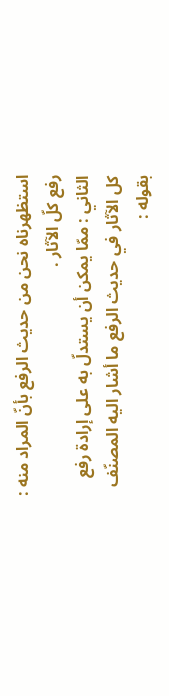استظهرناه نحن من حديث الرفع بأنّ المراد منه : رفع كلّ الآثار .
الثاني : ممّا يمكن أن يستدلّ به على إرادة رفع كل الآثار في حديث الرفع ما أشار اليه المصنّف بقوله :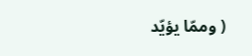( وممّا يؤيّد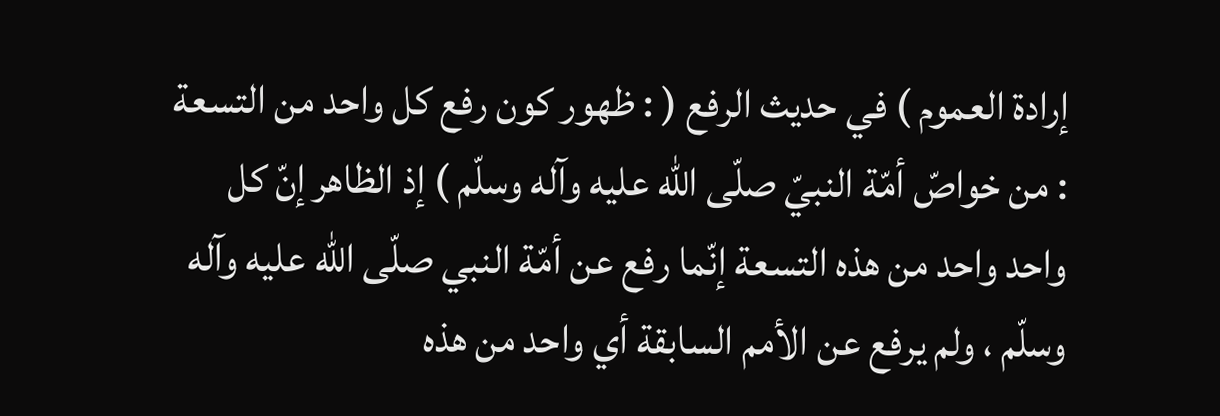إرادة العموم ) في حديث الرفع ( : ظهور كون رفع كل واحد من التسعة : من خواصّ أمّة النبيّ صلّى اللّه عليه وآله وسلّم ) إذ الظاهر إنّ كل واحد واحد من هذه التسعة إنّما رفع عن أمّة النبي صلّى اللّه عليه وآله وسلّم ، ولم يرفع عن الأمم السابقة أي واحد من هذه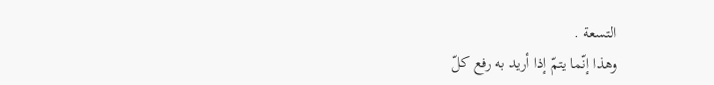التسعة .
وهذا إنّما يتمّ إذا أريد به رفع كلّ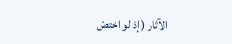الآثار ( إذ لو اختصّ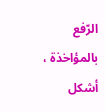الرّفع بالمؤاخذة ، أشكل